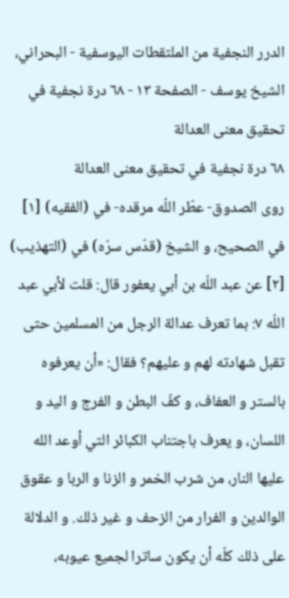الدرر النجفية من الملتقطات اليوسفية - البحراني، الشيخ يوسف - الصفحة ١٣ - ٦٨ درة نجفية في تحقيق معنى العدالة
٦٨ درة نجفية في تحقيق معنى العدالة
روى الصدوق- عطّر اللّه مرقده- في (الفقيه) [١] في الصحيح، و الشيخ (قدّس سرّه) في (التهذيب) [٢] عن عبد اللّه بن أبي يعفور قال: قلت لأبي عبد اللّه ٧: بما تعرف عدالة الرجل من المسلمين حتى تقبل شهادته لهم و عليهم؟ فقال: «أن يعرفوه بالستر و العفاف، و كفّ البطن و الفرج و اليد و اللسان، و يعرف باجتناب الكبائر التي أوعد الله عليها النار، من شرب الخمر و الزنا و الربا و عقوق الوالدين و الفرار من الزحف و غير ذلك. و الدلالة على ذلك كلّه أن يكون ساترا لجميع عيوبه،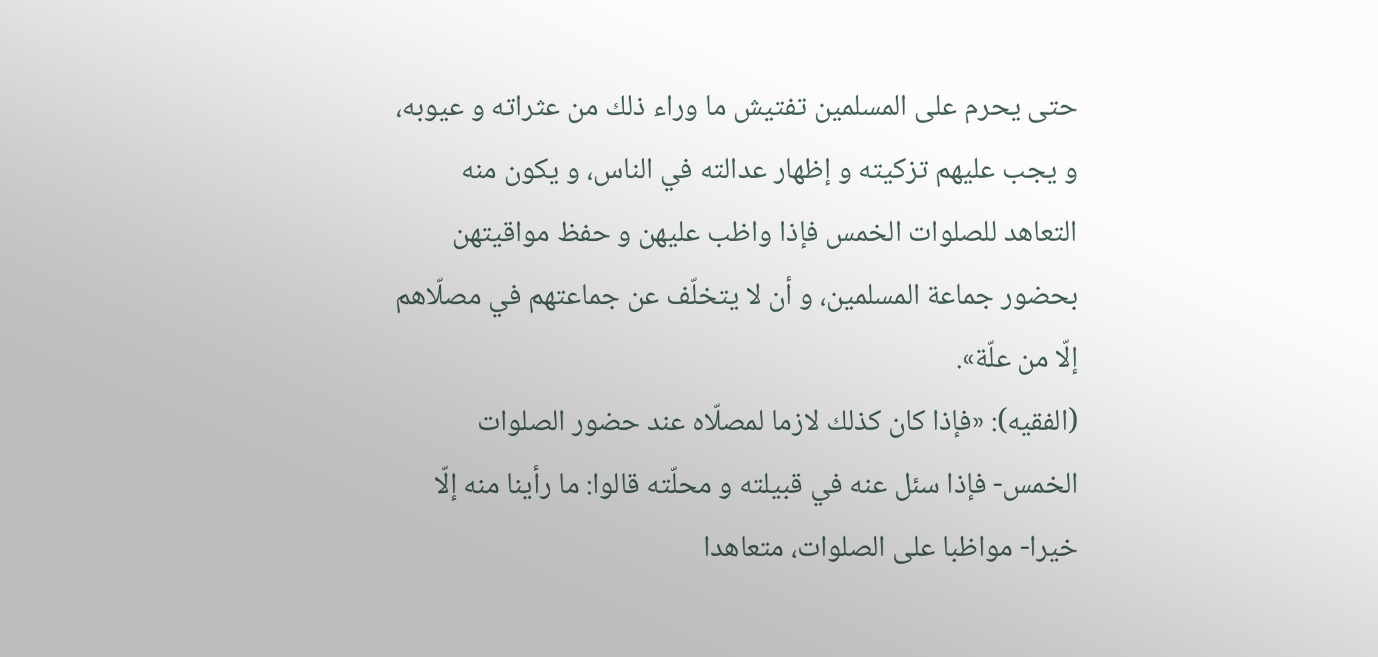حتى يحرم على المسلمين تفتيش ما وراء ذلك من عثراته و عيوبه، و يجب عليهم تزكيته و إظهار عدالته في الناس، و يكون منه التعاهد للصلوات الخمس فإذا واظب عليهن و حفظ مواقيتهن بحضور جماعة المسلمين، و أن لا يتخلّف عن جماعتهم في مصلّاهم إلّا من علّة».
(الفقيه): «فإذا كان كذلك لازما لمصلّاه عند حضور الصلوات الخمس- فإذا سئل عنه في قبيلته و محلّته قالوا: ما رأينا منه إلّا خيرا- مواظبا على الصلوات، متعاهدا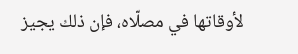لأوقاتها في مصلّاه، فإن ذلك يجيز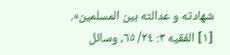شهادته و عدالته بين المسلمين».
[١] الفقيه ٣: ٢٤/ ٦٥، وسائل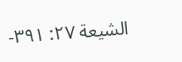الشيعة ٢٧: ٣٩١-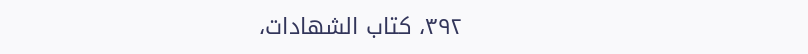٣٩٢، كتاب الشهادات،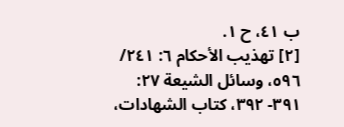ب ٤١، ح ١.
[٢] تهذيب الأحكام ٦: ٢٤١/ ٥٩٦، وسائل الشيعة ٢٧: ٣٩١- ٣٩٢، كتاب الشهادات،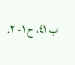ب ٤١، ح ١- ٢.